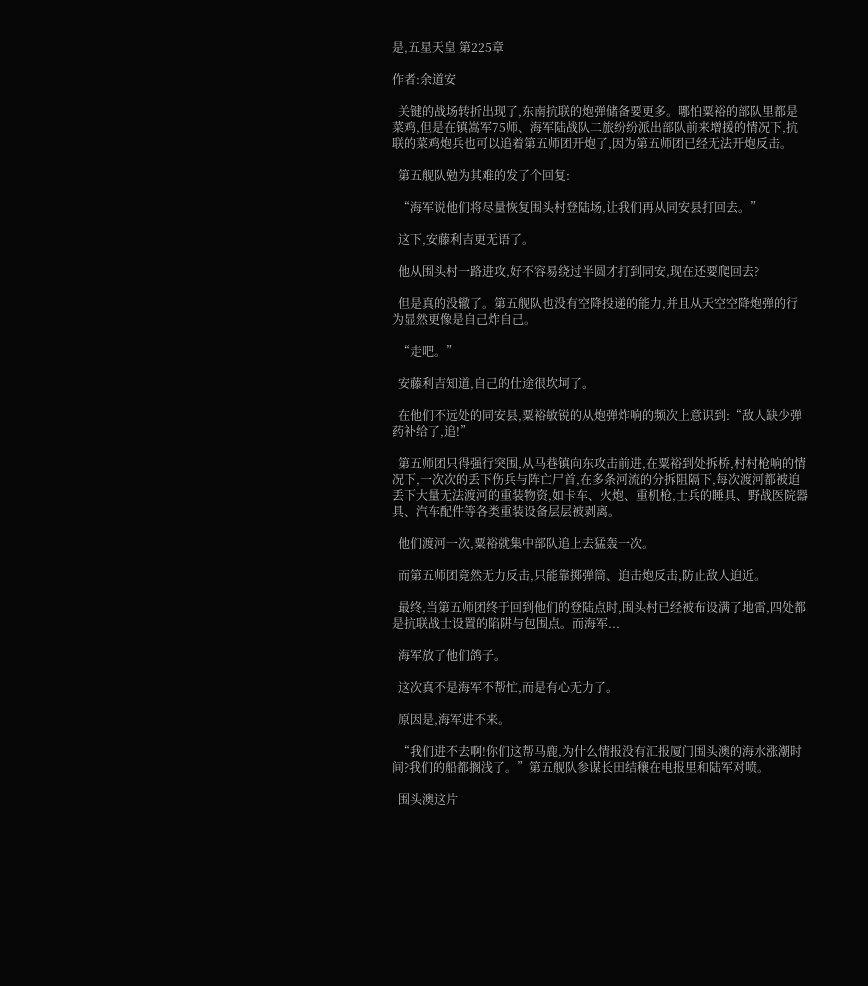是,五星天皇 第225章

作者:余道安

  关键的战场转折出现了,东南抗联的炮弹储备要更多。哪怕粟裕的部队里都是菜鸡,但是在镇嵩军75师、海军陆战队二旅纷纷派出部队前来增援的情况下,抗联的菜鸡炮兵也可以追着第五师团开炮了,因为第五师团已经无法开炮反击。

  第五舰队勉为其难的发了个回复:

  “海军说他们将尽量恢复围头村登陆场,让我们再从同安县打回去。”

  这下,安藤利吉更无语了。

  他从围头村一路进攻,好不容易绕过半圆才打到同安,现在还要爬回去?

  但是真的没辙了。第五舰队也没有空降投递的能力,并且从天空空降炮弹的行为显然更像是自己炸自己。

  “走吧。”

  安藤利吉知道,自己的仕途很坎坷了。

  在他们不远处的同安县,粟裕敏锐的从炮弹炸响的频次上意识到:“敌人缺少弹药补给了,追!”

  第五师团只得强行突围,从马巷镇向东攻击前进,在粟裕到处拆桥,村村枪响的情况下,一次次的丢下伤兵与阵亡尸首,在多条河流的分拆阻隔下,每次渡河都被迫丢下大量无法渡河的重装物资,如卡车、火炮、重机枪,士兵的睡具、野战医院器具、汽车配件等各类重装设备层层被剥离。

  他们渡河一次,粟裕就集中部队追上去猛轰一次。

  而第五师团竟然无力反击,只能靠掷弹筒、迫击炮反击,防止敌人迫近。

  最终,当第五师团终于回到他们的登陆点时,围头村已经被布设满了地雷,四处都是抗联战士设置的陷阱与包围点。而海军...

  海军放了他们鸽子。

  这次真不是海军不帮忙,而是有心无力了。

  原因是,海军进不来。

  “我们进不去啊!你们这帮马鹿,为什么情报没有汇报厦门围头澳的海水涨潮时间?我们的船都搁浅了。”第五舰队参谋长田结穰在电报里和陆军对喷。

  围头澳这片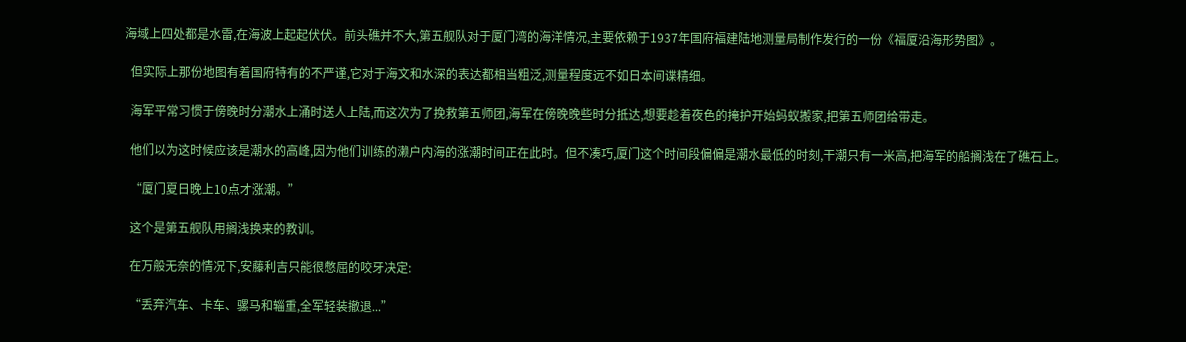海域上四处都是水雷,在海波上起起伏伏。前头礁并不大,第五舰队对于厦门湾的海洋情况,主要依赖于1937年国府福建陆地测量局制作发行的一份《福厦沿海形势图》。

  但实际上那份地图有着国府特有的不严谨,它对于海文和水深的表达都相当粗泛,测量程度远不如日本间谍精细。

  海军平常习惯于傍晚时分潮水上涌时送人上陆,而这次为了挽救第五师团,海军在傍晚晚些时分抵达,想要趁着夜色的掩护开始蚂蚁搬家,把第五师团给带走。

  他们以为这时候应该是潮水的高峰,因为他们训练的濑户内海的涨潮时间正在此时。但不凑巧,厦门这个时间段偏偏是潮水最低的时刻,干潮只有一米高,把海军的船搁浅在了礁石上。

  “厦门夏日晚上10点才涨潮。”

  这个是第五舰队用搁浅换来的教训。

  在万般无奈的情况下,安藤利吉只能很憋屈的咬牙决定:

  “丢弃汽车、卡车、骡马和辎重,全军轻装撤退...”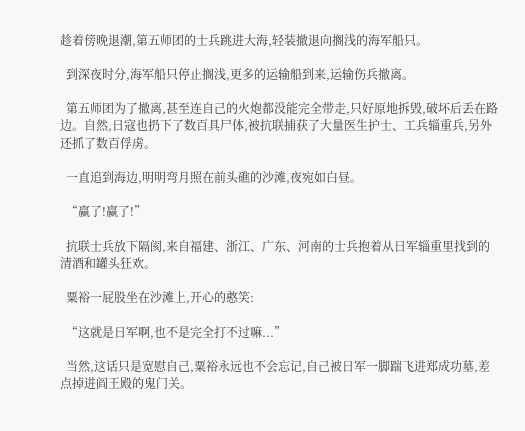趁着傍晚退潮,第五师团的士兵跳进大海,轻装撤退向搁浅的海军船只。

  到深夜时分,海军船只停止搁浅,更多的运输船到来,运输伤兵撤离。

  第五师团为了撤离,甚至连自己的火炮都没能完全带走,只好原地拆毁,破坏后丢在路边。自然,日寇也扔下了数百具尸体,被抗联捕获了大量医生护士、工兵辎重兵,另外还抓了数百俘虏。

  一直追到海边,明明弯月照在前头礁的沙滩,夜宛如白昼。

  “赢了!赢了!”

  抗联士兵放下隔阂,来自福建、浙江、广东、河南的士兵抱着从日军辎重里找到的清酒和罐头狂欢。

  粟裕一屁股坐在沙滩上,开心的憨笑:

  “这就是日军啊,也不是完全打不过嘛...”

  当然,这话只是宽慰自己,粟裕永远也不会忘记,自己被日军一脚踹飞进郑成功墓,差点掉进阎王殿的鬼门关。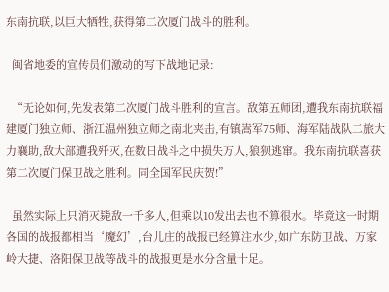东南抗联,以巨大牺牲,获得第二次厦门战斗的胜利。

  闽省地委的宣传员们激动的写下战地记录:

  “无论如何,先发表第二次厦门战斗胜利的宣言。敌第五师团,遭我东南抗联福建厦门独立师、浙江温州独立师之南北夹击,有镇嵩军75师、海军陆战队二旅大力襄助,敌大部遭我歼灭,在数日战斗之中损失万人,狼狈逃窜。我东南抗联喜获第二次厦门保卫战之胜利。同全国军民庆贺!”

  虽然实际上只消灭毙敌一千多人,但乘以10发出去也不算很水。毕竟这一时期各国的战报都相当‘魔幻’,台儿庄的战报已经算注水少,如广东防卫战、万家岭大捷、洛阳保卫战等战斗的战报更是水分含量十足。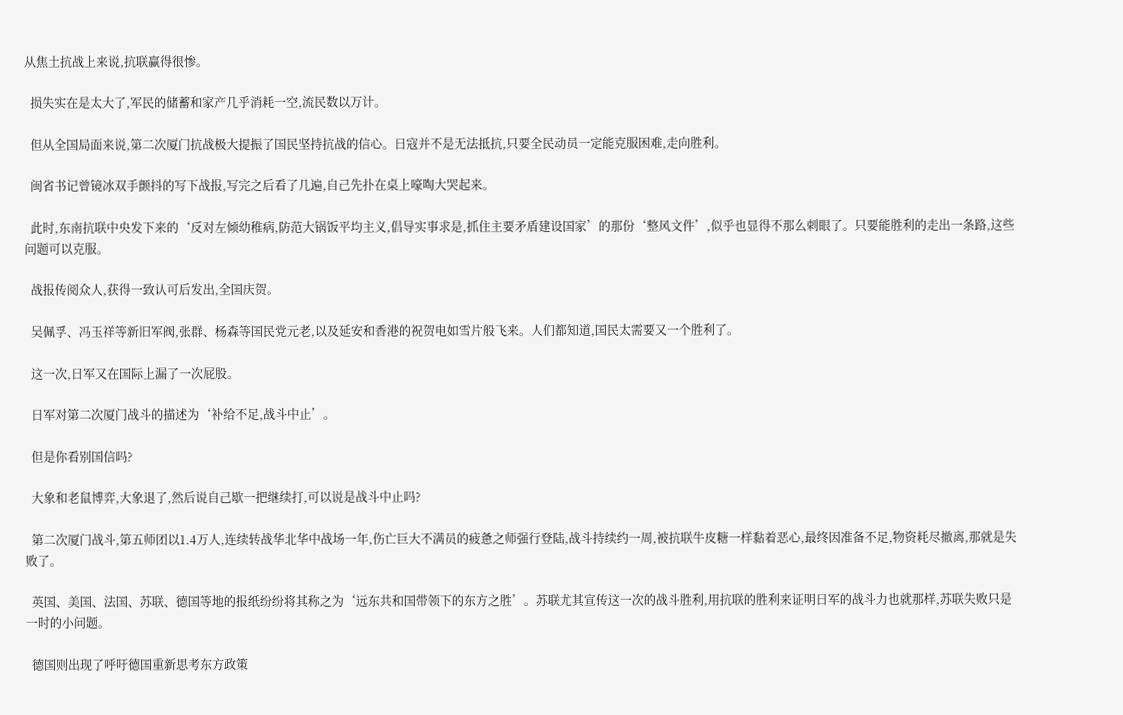从焦土抗战上来说,抗联赢得很惨。

  损失实在是太大了,军民的储蓄和家产几乎消耗一空,流民数以万计。

  但从全国局面来说,第二次厦门抗战极大提振了国民坚持抗战的信心。日寇并不是无法抵抗,只要全民动员一定能克服困难,走向胜利。

  闽省书记曾镜冰双手颤抖的写下战报,写完之后看了几遍,自己先扑在桌上嚎啕大哭起来。

  此时,东南抗联中央发下来的‘反对左倾幼稚病,防范大锅饭平均主义,倡导实事求是,抓住主要矛盾建设国家’的那份‘整风文件’,似乎也显得不那么刺眼了。只要能胜利的走出一条路,这些问题可以克服。

  战报传阅众人,获得一致认可后发出,全国庆贺。

  吴佩孚、冯玉祥等新旧军阀,张群、杨森等国民党元老,以及延安和香港的祝贺电如雪片般飞来。人们都知道,国民太需要又一个胜利了。

  这一次,日军又在国际上漏了一次屁股。

  日军对第二次厦门战斗的描述为‘补给不足,战斗中止’。

  但是你看别国信吗?

  大象和老鼠博弈,大象退了,然后说自己歇一把继续打,可以说是战斗中止吗?

  第二次厦门战斗,第五师团以1.4万人,连续转战华北华中战场一年,伤亡巨大不满员的疲惫之师强行登陆,战斗持续约一周,被抗联牛皮糖一样黏着恶心,最终因准备不足,物资耗尽撤离,那就是失败了。

  英国、美国、法国、苏联、德国等地的报纸纷纷将其称之为‘远东共和国带领下的东方之胜’。苏联尤其宣传这一次的战斗胜利,用抗联的胜利来证明日军的战斗力也就那样,苏联失败只是一时的小问题。

  德国则出现了呼吁德国重新思考东方政策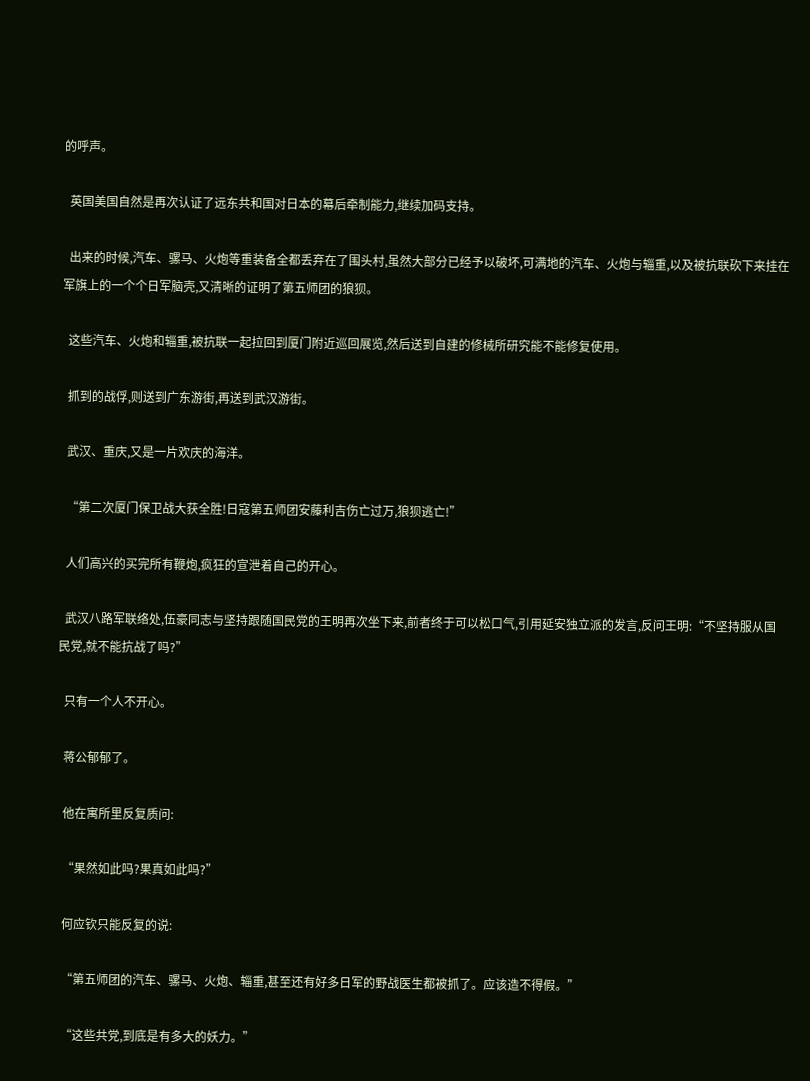的呼声。

  英国美国自然是再次认证了远东共和国对日本的幕后牵制能力,继续加码支持。

  出来的时候,汽车、骡马、火炮等重装备全都丢弃在了围头村,虽然大部分已经予以破坏,可满地的汽车、火炮与辎重,以及被抗联砍下来挂在军旗上的一个个日军脑壳,又清晰的证明了第五师团的狼狈。

  这些汽车、火炮和辎重,被抗联一起拉回到厦门附近巡回展览,然后送到自建的修械所研究能不能修复使用。

  抓到的战俘,则送到广东游街,再送到武汉游街。

  武汉、重庆,又是一片欢庆的海洋。

  “第二次厦门保卫战大获全胜!日寇第五师团安藤利吉伤亡过万,狼狈逃亡!”

  人们高兴的买完所有鞭炮,疯狂的宣泄着自己的开心。

  武汉八路军联络处,伍豪同志与坚持跟随国民党的王明再次坐下来,前者终于可以松口气,引用延安独立派的发言,反问王明:“不坚持服从国民党,就不能抗战了吗?”

  只有一个人不开心。

  蒋公郁郁了。

  他在寓所里反复质问:

  “果然如此吗?果真如此吗?”

  何应钦只能反复的说:

  “第五师团的汽车、骡马、火炮、辎重,甚至还有好多日军的野战医生都被抓了。应该造不得假。”

  “这些共党,到底是有多大的妖力。”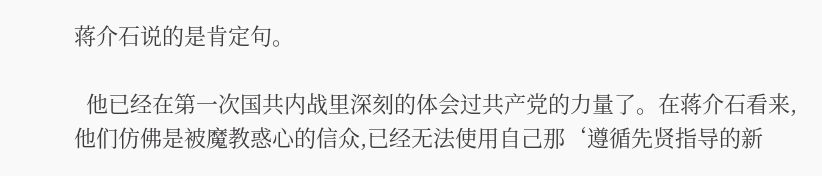蒋介石说的是肯定句。

  他已经在第一次国共内战里深刻的体会过共产党的力量了。在蒋介石看来,他们仿佛是被魔教惑心的信众,已经无法使用自己那‘遵循先贤指导的新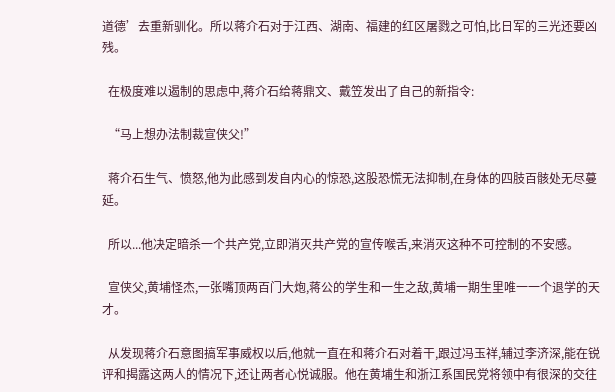道德’去重新驯化。所以蒋介石对于江西、湖南、福建的红区屠戮之可怕,比日军的三光还要凶残。

  在极度难以遏制的思虑中,蒋介石给蒋鼎文、戴笠发出了自己的新指令:

  “马上想办法制裁宣侠父!”

  蒋介石生气、愤怒,他为此感到发自内心的惊恐,这股恐慌无法抑制,在身体的四肢百骸处无尽蔓延。

  所以...他决定暗杀一个共产党,立即消灭共产党的宣传喉舌,来消灭这种不可控制的不安感。

  宣侠父,黄埔怪杰,一张嘴顶两百门大炮,蒋公的学生和一生之敌,黄埔一期生里唯一一个退学的天才。

  从发现蒋介石意图搞军事威权以后,他就一直在和蒋介石对着干,跟过冯玉祥,辅过李济深,能在锐评和揭露这两人的情况下,还让两者心悦诚服。他在黄埔生和浙江系国民党将领中有很深的交往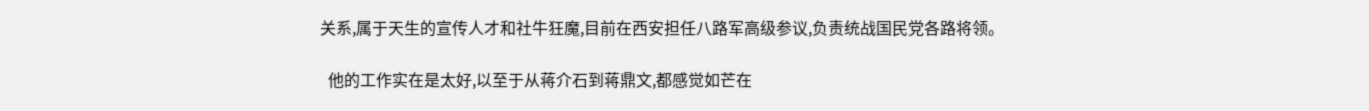关系,属于天生的宣传人才和社牛狂魔,目前在西安担任八路军高级参议,负责统战国民党各路将领。

  他的工作实在是太好,以至于从蒋介石到蒋鼎文,都感觉如芒在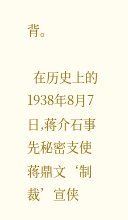背。

  在历史上的1938年8月7日,蒋介石事先秘密支使蒋鼎文‘制裁’宣侠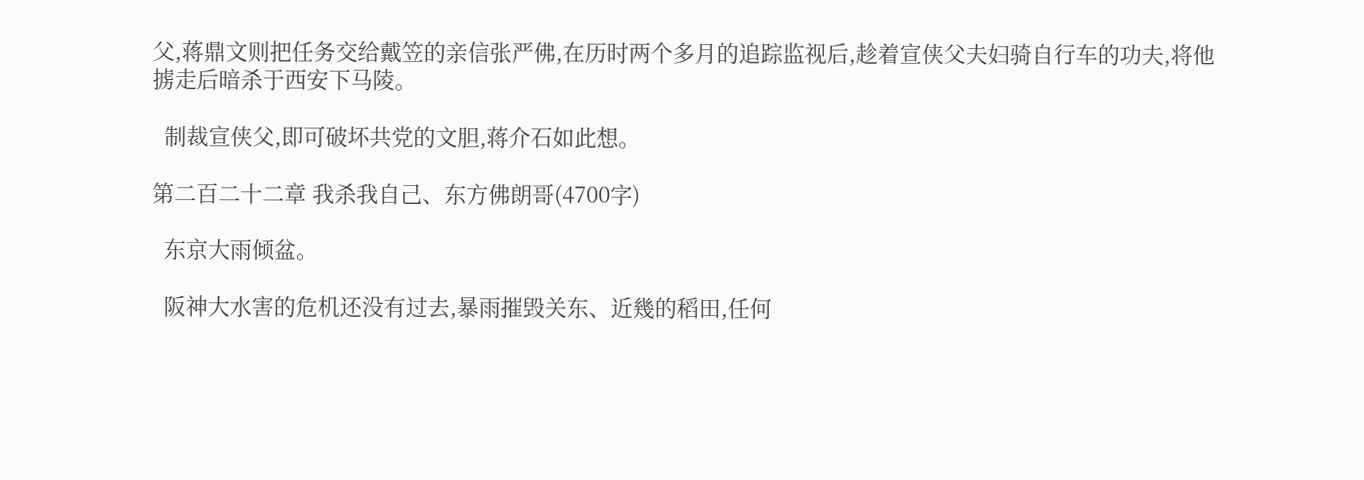父,蒋鼎文则把任务交给戴笠的亲信张严佛,在历时两个多月的追踪监视后,趁着宣侠父夫妇骑自行车的功夫,将他掳走后暗杀于西安下马陵。

  制裁宣侠父,即可破坏共党的文胆,蒋介石如此想。

第二百二十二章 我杀我自己、东方佛朗哥(4700字)

  东京大雨倾盆。

  阪神大水害的危机还没有过去,暴雨摧毁关东、近幾的稻田,任何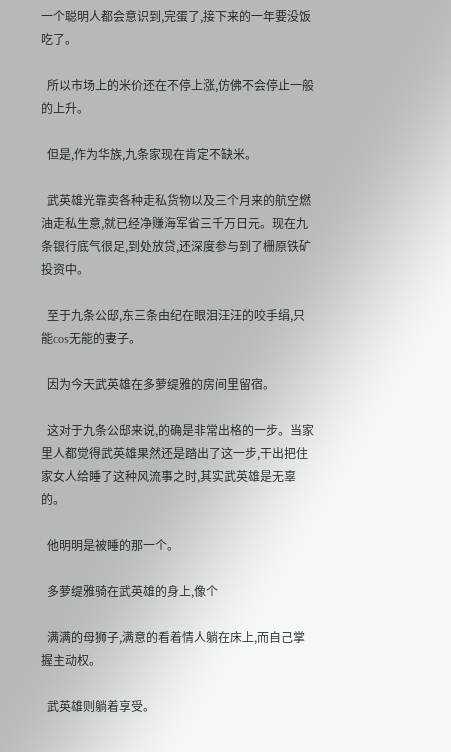一个聪明人都会意识到,完蛋了,接下来的一年要没饭吃了。

  所以市场上的米价还在不停上涨,仿佛不会停止一般的上升。

  但是,作为华族,九条家现在肯定不缺米。

  武英雄光靠卖各种走私货物以及三个月来的航空燃油走私生意,就已经净赚海军省三千万日元。现在九条银行底气很足,到处放贷,还深度参与到了栅原铁矿投资中。

  至于九条公邸,东三条由纪在眼泪汪汪的咬手绢,只能cos无能的妻子。

  因为今天武英雄在多萝缇雅的房间里留宿。

  这对于九条公邸来说,的确是非常出格的一步。当家里人都觉得武英雄果然还是踏出了这一步,干出把住家女人给睡了这种风流事之时,其实武英雄是无辜的。

  他明明是被睡的那一个。

  多萝缇雅骑在武英雄的身上,像个

  满满的母狮子,满意的看着情人躺在床上,而自己掌握主动权。

  武英雄则躺着享受。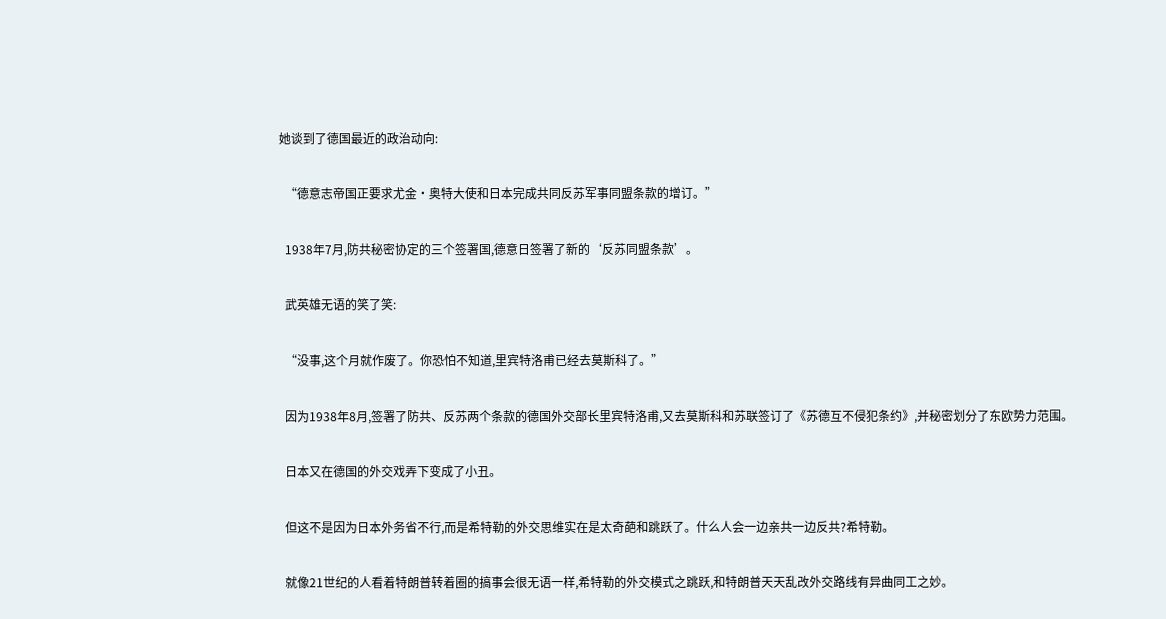她谈到了德国最近的政治动向:

  “德意志帝国正要求尤金·奥特大使和日本完成共同反苏军事同盟条款的增订。”

  1938年7月,防共秘密协定的三个签署国,德意日签署了新的‘反苏同盟条款’。

  武英雄无语的笑了笑:

  “没事,这个月就作废了。你恐怕不知道,里宾特洛甫已经去莫斯科了。”

  因为1938年8月,签署了防共、反苏两个条款的德国外交部长里宾特洛甫,又去莫斯科和苏联签订了《苏德互不侵犯条约》,并秘密划分了东欧势力范围。

  日本又在德国的外交戏弄下变成了小丑。

  但这不是因为日本外务省不行,而是希特勒的外交思维实在是太奇葩和跳跃了。什么人会一边亲共一边反共?希特勒。

  就像21世纪的人看着特朗普转着圈的搞事会很无语一样,希特勒的外交模式之跳跃,和特朗普天天乱改外交路线有异曲同工之妙。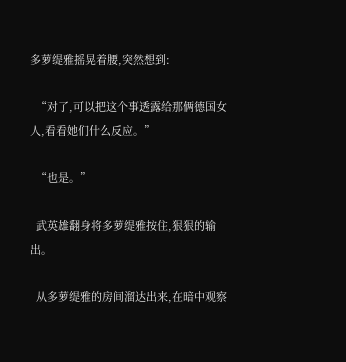多萝缇雅摇晃着腰,突然想到:

  “对了,可以把这个事透露给那俩德国女人,看看她们什么反应。”

  “也是。”

  武英雄翻身将多萝缇雅按住,狠狠的输出。

  从多萝缇雅的房间溜达出来,在暗中观察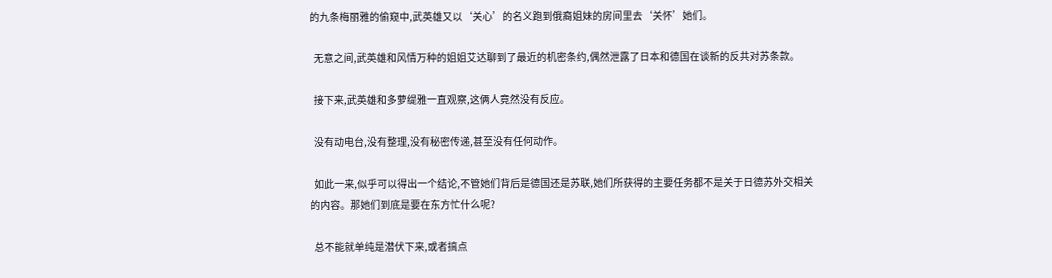的九条梅丽雅的偷窥中,武英雄又以‘关心’的名义跑到俄裔姐妹的房间里去‘关怀’她们。

  无意之间,武英雄和风情万种的姐姐艾达聊到了最近的机密条约,偶然泄露了日本和德国在谈新的反共对苏条款。

  接下来,武英雄和多萝缇雅一直观察,这俩人竟然没有反应。

  没有动电台,没有整理,没有秘密传递,甚至没有任何动作。

  如此一来,似乎可以得出一个结论,不管她们背后是德国还是苏联,她们所获得的主要任务都不是关于日德苏外交相关的内容。那她们到底是要在东方忙什么呢?

  总不能就单纯是潜伏下来,或者搞点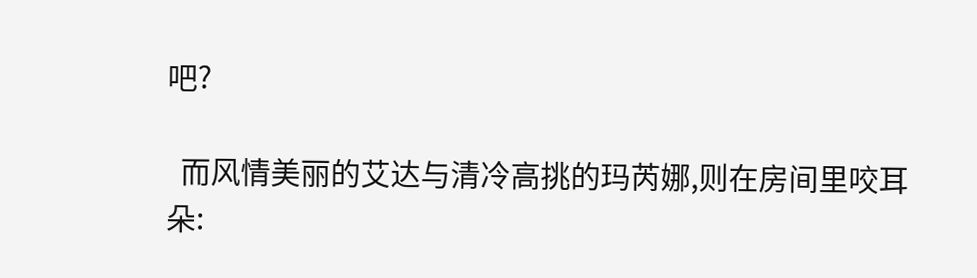吧?

  而风情美丽的艾达与清冷高挑的玛芮娜,则在房间里咬耳朵: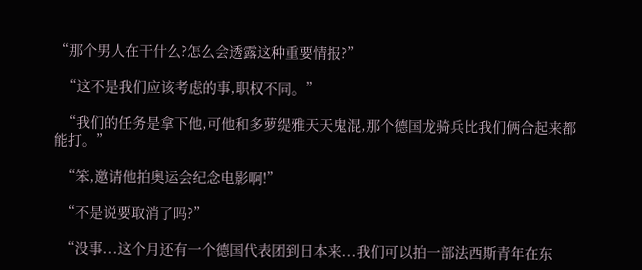“那个男人在干什么?怎么会透露这种重要情报?”

  “这不是我们应该考虑的事,职权不同。”

  “我们的任务是拿下他,可他和多萝缇雅天天鬼混,那个德国龙骑兵比我们俩合起来都能打。”

  “笨,邀请他拍奥运会纪念电影啊!”

  “不是说要取消了吗?”

  “没事...这个月还有一个德国代表团到日本来...我们可以拍一部法西斯青年在东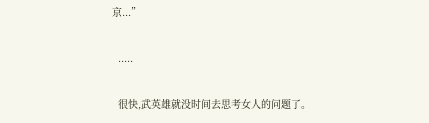京...”

  .....

  很快,武英雄就没时间去思考女人的问题了。